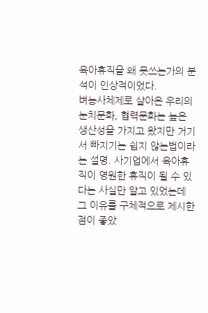육아휴직을 왜 못쓰는가의 분석이 인상적이었다.
벼농사체제로 살아온 우리의 눈치문화, 협력문화는 높은
생산성을 가지고 왔지만 거기서 빠지기는 쉽지 않는법이라는 설명. 사기업에서 육아휴직이 영원한 휴직이 될 수 있다는 사실만 알고 있었는데 그 이유를 구체적으로 제시한 점이 좋았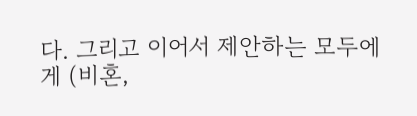다. 그리고 이어서 제안하는 모두에게 (비혼,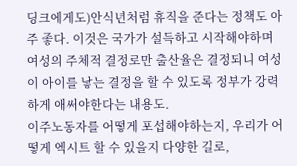딩크에게도)안식년처럼 휴직을 준다는 정책도 아주 좋다. 이것은 국가가 설득하고 시작해야하며 여성의 주체적 결정로만 출산율은 결정되니 여성이 아이를 낳는 결정을 할 수 있도록 정부가 강력하게 애써야한다는 내용도.
이주노동자를 어떻게 포섭해야하는지, 우리가 어떻게 엑시트 할 수 있을지 다양한 길로,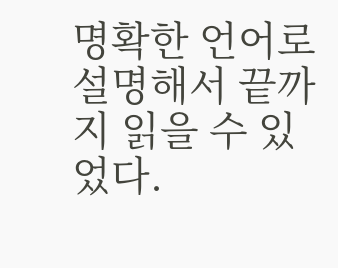명확한 언어로 설명해서 끝까지 읽을 수 있었다.